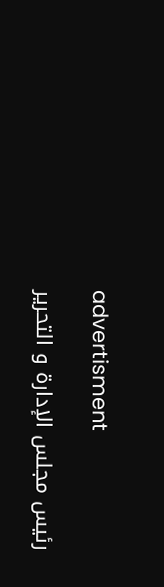advertisment

رئيس مجلس الإدارة و التحرير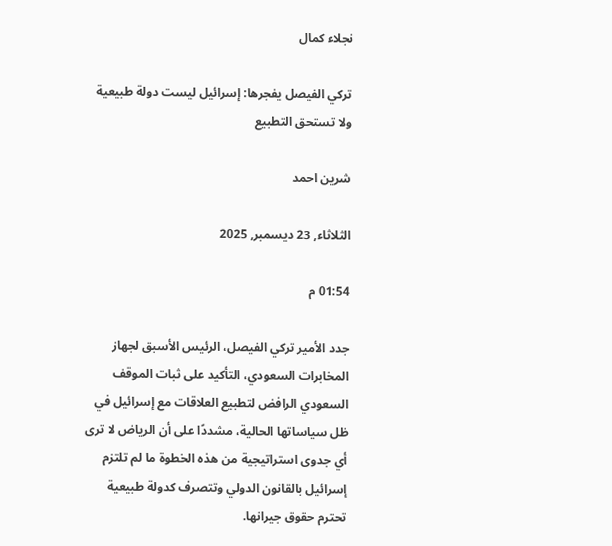نجلاء كمال

تركي الفيصل يفجرها: إسرائيل ليست دولة طبيعية ولا تستحق التطبيع

شرين احمد

الثلاثاء, 23 ديسمبر, 2025

01:54 م

جدد الأمير تركي الفيصل، الرئيس الأسبق لجهاز المخابرات السعودي، التأكيد على ثبات الموقف السعودي الرافض لتطبيع العلاقات مع إسرائيل في ظل سياساتها الحالية، مشددًا على أن الرياض لا ترى أي جدوى استراتيجية من هذه الخطوة ما لم تلتزم إسرائيل بالقانون الدولي وتتصرف كدولة طبيعية تحترم حقوق جيرانها.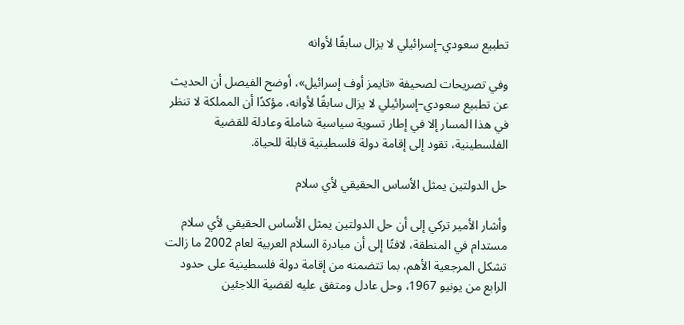تطبيع سعودي–إسرائيلي لا يزال سابقًا لأوانه

وفي تصريحات لصحيفة «تايمز أوف إسرائيل»، أوضح الفيصل أن الحديث عن تطبيع سعودي–إسرائيلي لا يزال سابقًا لأوانه، مؤكدًا أن المملكة لا تنظر في هذا المسار إلا في إطار تسوية سياسية شاملة وعادلة للقضية الفلسطينية، تقود إلى إقامة دولة فلسطينية قابلة للحياة.

حل الدولتين يمثل الأساس الحقيقي لأي سلام

وأشار الأمير تركي إلى أن حل الدولتين يمثل الأساس الحقيقي لأي سلام مستدام في المنطقة، لافتًا إلى أن مبادرة السلام العربية لعام 2002 ما زالت تشكل المرجعية الأهم، بما تتضمنه من إقامة دولة فلسطينية على حدود الرابع من يونيو 1967، وحل عادل ومتفق عليه لقضية اللاجئين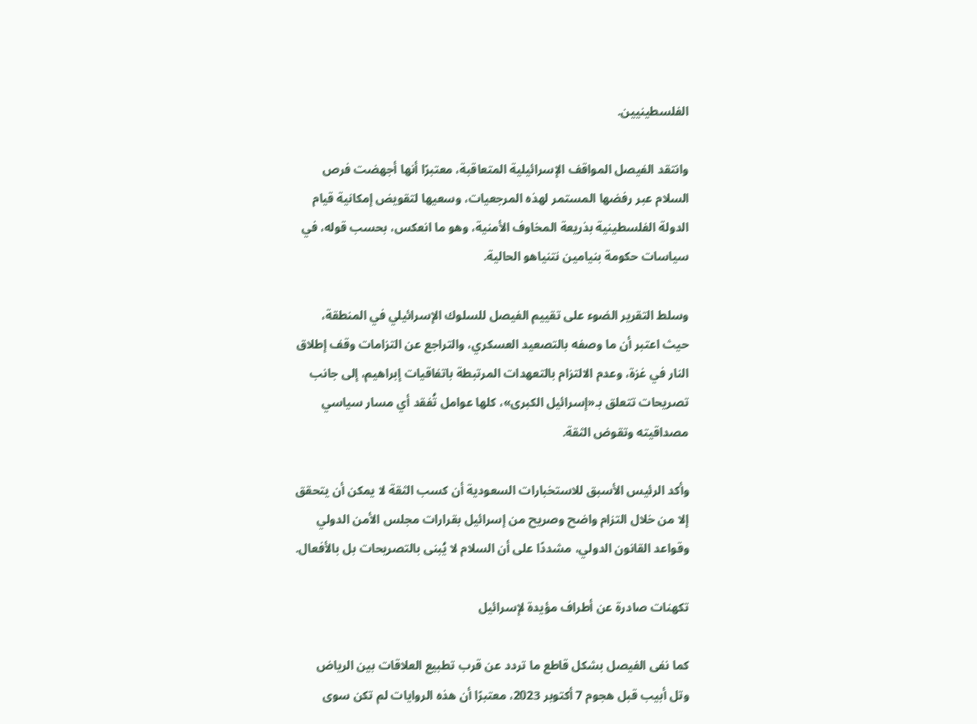الفلسطينيين.

وانتقد الفيصل المواقف الإسرائيلية المتعاقبة، معتبرًا أنها أجهضت فرص السلام عبر رفضها المستمر لهذه المرجعيات، وسعيها لتقويض إمكانية قيام الدولة الفلسطينية بذريعة المخاوف الأمنية، وهو ما انعكس، بحسب قوله، في سياسات حكومة بنيامين نتنياهو الحالية.

وسلط التقرير الضوء على تقييم الفيصل للسلوك الإسرائيلي في المنطقة، حيث اعتبر أن ما وصفه بالتصعيد العسكري، والتراجع عن التزامات وقف إطلاق النار في غزة، وعدم الالتزام بالتعهدات المرتبطة باتفاقيات إبراهيم، إلى جانب تصريحات تتعلق بـ«إسرائيل الكبرى»، كلها عوامل تُفقد أي مسار سياسي مصداقيته وتقوض الثقة.

وأكد الرئيس الأسبق للاستخبارات السعودية أن كسب الثقة لا يمكن أن يتحقق إلا من خلال التزام واضح وصريح من إسرائيل بقرارات مجلس الأمن الدولي وقواعد القانون الدولي، مشددًا على أن السلام لا يُبنى بالتصريحات بل بالأفعال.

تكهنات صادرة عن أطراف مؤيدة لإسرائيل

كما نفى الفيصل بشكل قاطع ما تردد عن قرب تطبيع العلاقات بين الرياض وتل أبيب قبل هجوم 7 أكتوبر 2023، معتبرًا أن هذه الروايات لم تكن سوى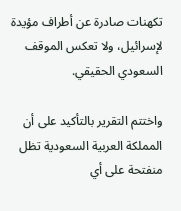تكهنات صادرة عن أطراف مؤيدة لإسرائيل، ولا تعكس الموقف السعودي الحقيقي.

واختتم التقرير بالتأكيد على أن المملكة العربية السعودية تظل منفتحة على أي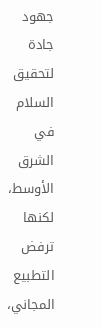جهود جادة لتحقيق السلام في الشرق الأوسط، لكنها ترفض التطبيع المجاني،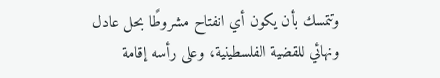وتتمسك بأن يكون أي انفتاح مشروطًا بحل عادل ونهائي للقضية الفلسطينية، وعلى رأسه إقامة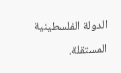الدولة الفلسطينية المستقلة.